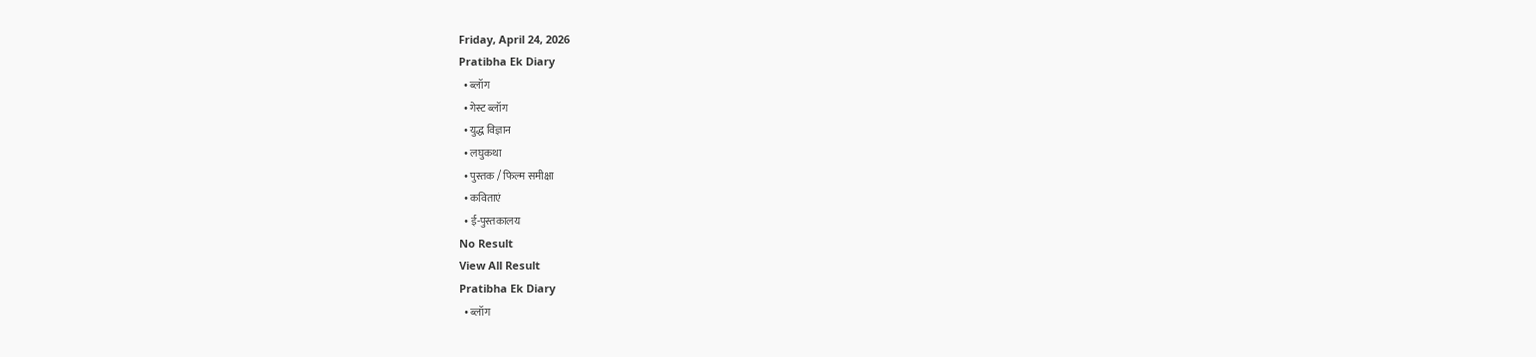Friday, April 24, 2026
Pratibha Ek Diary
  • ब्लॉग
  • गेस्ट ब्लॉग
  • युद्ध विज्ञान
  • लघुकथा
  • पुस्तक / फिल्म समीक्षा
  • कविताएं
  • ई-पुस्तकालय
No Result
View All Result
Pratibha Ek Diary
  • ब्लॉग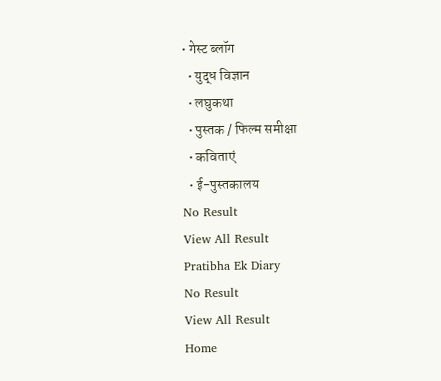• गेस्ट ब्लॉग
  • युद्ध विज्ञान
  • लघुकथा
  • पुस्तक / फिल्म समीक्षा
  • कविताएं
  • ई-पुस्तकालय
No Result
View All Result
Pratibha Ek Diary
No Result
View All Result
Home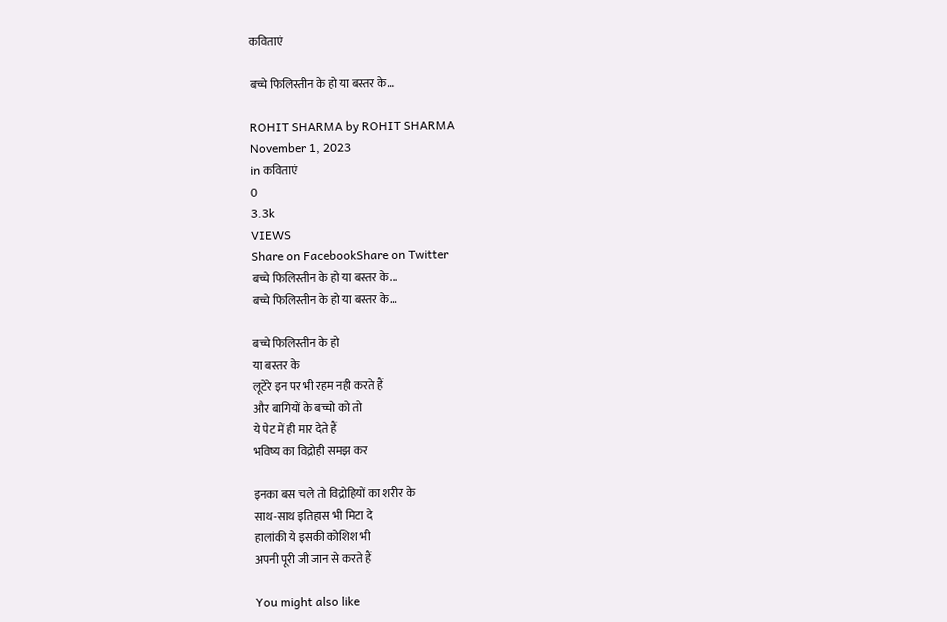कविताएं

बच्चे फिलिस्तीन के हो या बस्तर के…

ROHIT SHARMA by ROHIT SHARMA
November 1, 2023
in कविताएं
0
3.3k
VIEWS
Share on FacebookShare on Twitter
बच्चे फिलिस्तीन के हो या बस्तर के...
बच्चे फिलिस्तीन के हो या बस्तर के…

बच्चे फिलिस्तीन के हो
या बस्तर के
लूटेरे इन पर भी रहम नही करते हैं
और बागियों के बच्चो को तो
ये पेट में ही मार देते हैं
भविष्य का विद्रोही समझ कर

इनका बस चले तो विद्रोहियों का शरीर के
साथ-साथ इतिहास भी मिटा दे
हालांकी ये इसकी कोशिश भी
अपनी पूरी जी जान से करते हैं

You might also like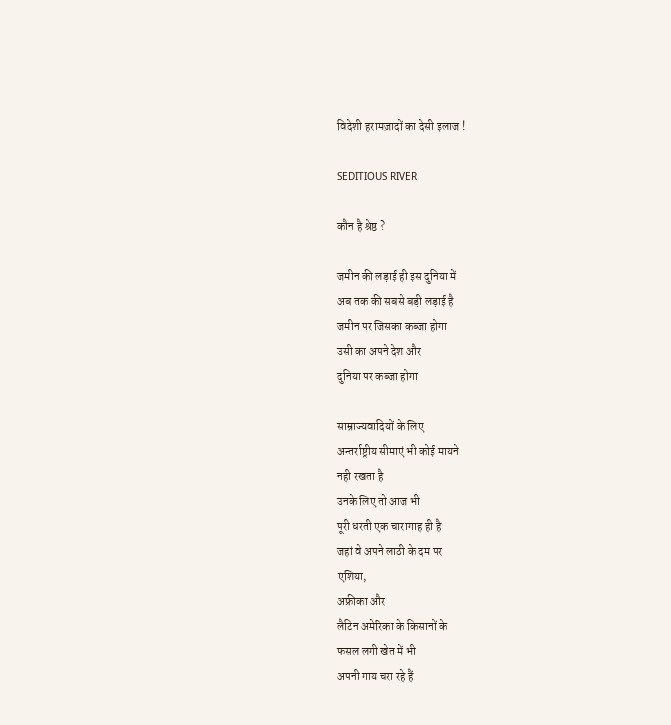विदेशी हरामज़ादों का देसी इलाज !

SEDITIOUS RIVER

कौन है श्रेष्ठ ?

जमीन की लड़ाई ही इस दुनिया में
अब तक की सबसे बड़ी लड़ाई है
जमीन पर जिसका कब्जा होगा
उसी का अपने देश और
दुनिया पर कब्जा होगा

साम्राज्यवादियों के लिए
अन्तर्राष्ट्रीय सीमाएं भी कोई मायने
नही रखता है
उनके लिए तो आज भी
पूरी धरती एक चारागाह ही है
जहां वे अपने लाठी के दम पर
एशिया,
अफ्रीका और
लैटिन अमेरिका के किसानों के
फसल लगी खेत में भी
अपनी गाय चरा रहे हैं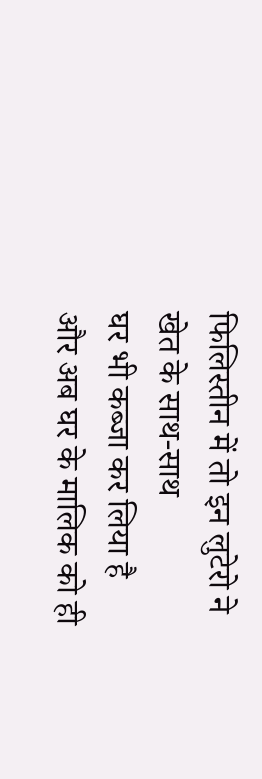फिलिस्तीन में तो इन लुटेरो ने
खेत के साथ-साथ
घर भी कब्जा कर लिया है
और अब घर के मालिक को ही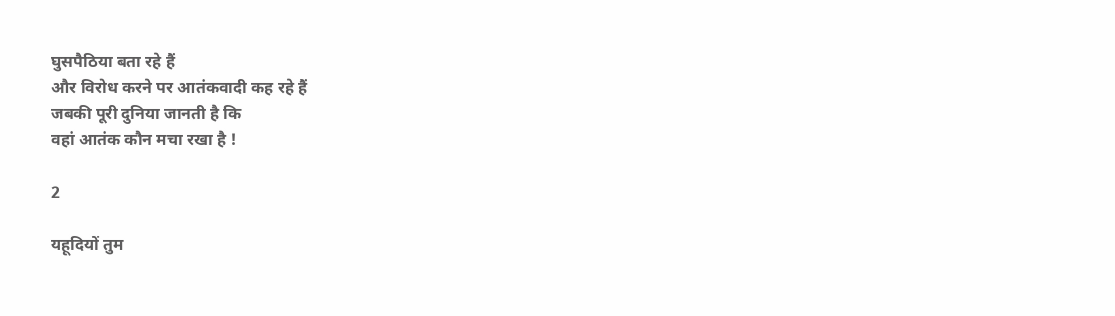घुसपैठिया बता रहे हैं
और विरोध करने पर आतंकवादी कह रहे हैं
जबकी पूरी दुनिया जानती है कि
वहां आतंक कौन मचा रखा है !

2

यहूदियों तुम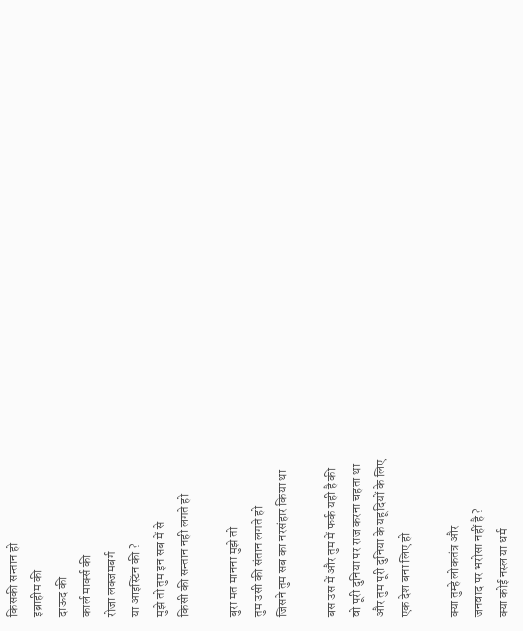किसकी सन्तान हो
इब्राहीम की
दाऊद की
कार्ल मार्क्स की
रोजा लक्जमबर्ग
या आइस्टिंन की ?
मुझे तो तुम इन सब में से
किसी की सन्तान नही लगते हो

बुरा मत मानना मुझे तो
तुम उसी की संतान लगते हो
जिसने तुम सब का नरसंहार किया था

बस उस में और तुम में फर्क यही है की
वो पूरी दुनिया पर राज करना चहता था
और तुम पूरी दुनिया के यहूदियों के लिए
एक देश बना लिए हो

क्या तुम्हे लोकतंत्र और
जनवाद पर भरोसा नहीं है ?
क्या कोई नस्ल या धर्म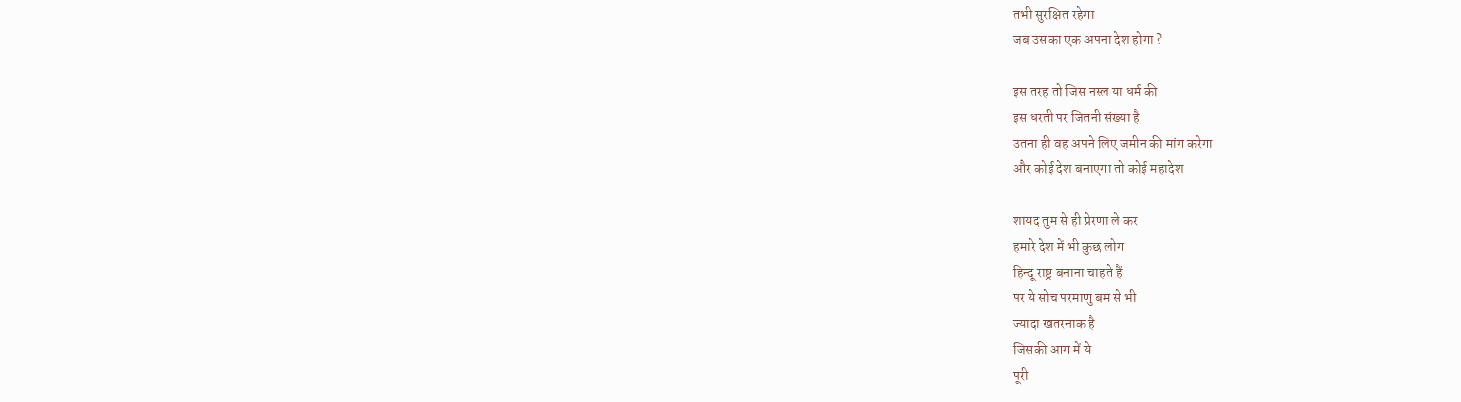तभी सुरक्षित रहेगा
जब उसका एक अपना देश होगा ?

इस तरह तो जिस नस्ल या धर्म की
इस धरती पर जितनी संख्या है
उतना ही वह अपने लिए जमीन की मांग करेगा
और कोई देश बनाएगा तो कोई महादेश

शायद तुम से ही प्रेरणा ले कर
हमारे देश में भी कुछ लोग
हिन्दू राष्ट्र बनाना चाहते हैं
पर ये सोच परमाणु बम से भी
ज्यादा खतरनाक है
जिसकी आग में ये
पूरी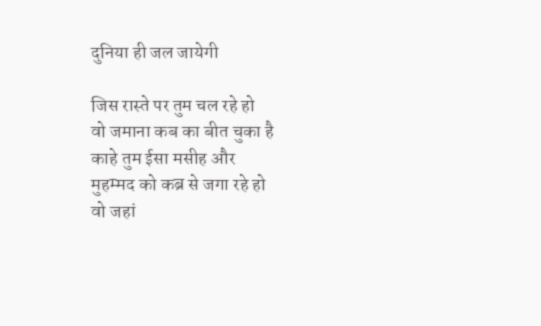दुनिया ही जल जायेगी

जिस रास्ते पर तुम चल रहे हो
वो जमाना कब का बीत चुका है
काहे तुम ईसा मसीह और
मुहम्मद को कब्र से जगा रहे हो
वो जहां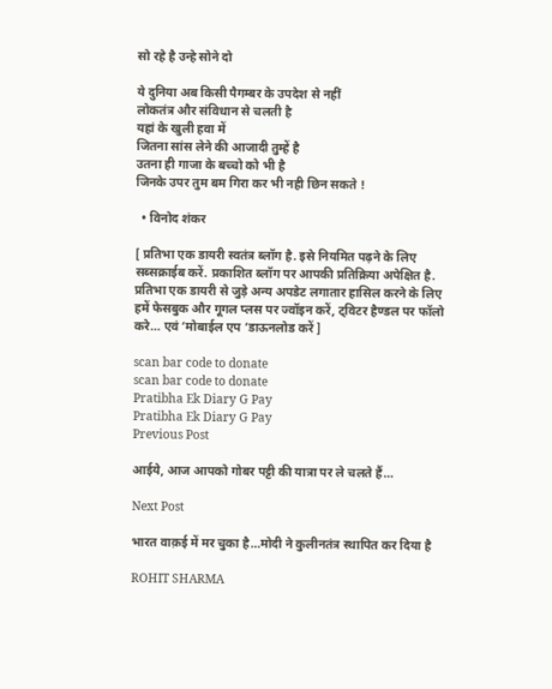सो रहे है उन्हे सोने दो

ये दुनिया अब किसी पैगम्बर के उपदेश से नहीं
लोकतंत्र और संविधान से चलती है
यहां के खुली हवा में
जितना सांस लेने की आजादी तुम्हें है
उतना ही गाजा के बच्चो को भी है
जिनके उपर तुम बम गिरा कर भी नही छिन सकते !

  • विनोद शंकर

[ प्रतिभा एक डायरी स्वतंत्र ब्लॉग है. इसे नियमित पढ़ने के लिए सब्सक्राईब करें. प्रकाशित ब्लॉग पर आपकी प्रतिक्रिया अपेक्षित है. प्रतिभा एक डायरी से जुड़े अन्य अपडेट लगातार हासिल करने के लिए हमें फेसबुक और गूगल प्लस पर ज्वॉइन करें, ट्विटर हैण्डल पर फॉलो करे… एवं ‘मोबाईल एप ‘डाऊनलोड करें ]

scan bar code to donate
scan bar code to donate
Pratibha Ek Diary G Pay
Pratibha Ek Diary G Pay
Previous Post

आईये, आज आपको गोबर पट्टी की यात्रा पर ले चलते हैं…

Next Post

भारत वाक़ई में मर चुका है…मोदी ने कुलीनतंत्र स्थापित कर दिया है

ROHIT SHARMA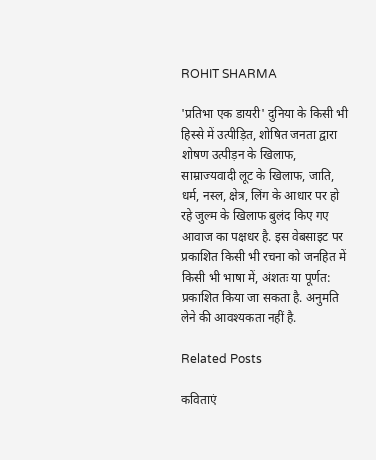ROHIT SHARMA

'प्रतिभा एक डायरी' दुनिया के किसी भी हिस्से में उत्पीड़ित, शोषित जनता द्वारा शोषण उत्पीड़न के खिलाफ, साम्राज्यवादी लूट के खिलाफ, जाति, धर्म, नस्ल, क्षेत्र, लिंग के आधार पर हो रहे जुल्म के खिलाफ बुलंद किए गए आवाज का पक्षधर है. इस वेबसाइट पर प्रकाशित किसी भी रचना को जनहित में किसी भी भाषा में, अंशतः या पूर्णत: प्रकाशित किया जा सकता है. अनुमति लेने की आवश्यकता नहीं है.

Related Posts

कविताएं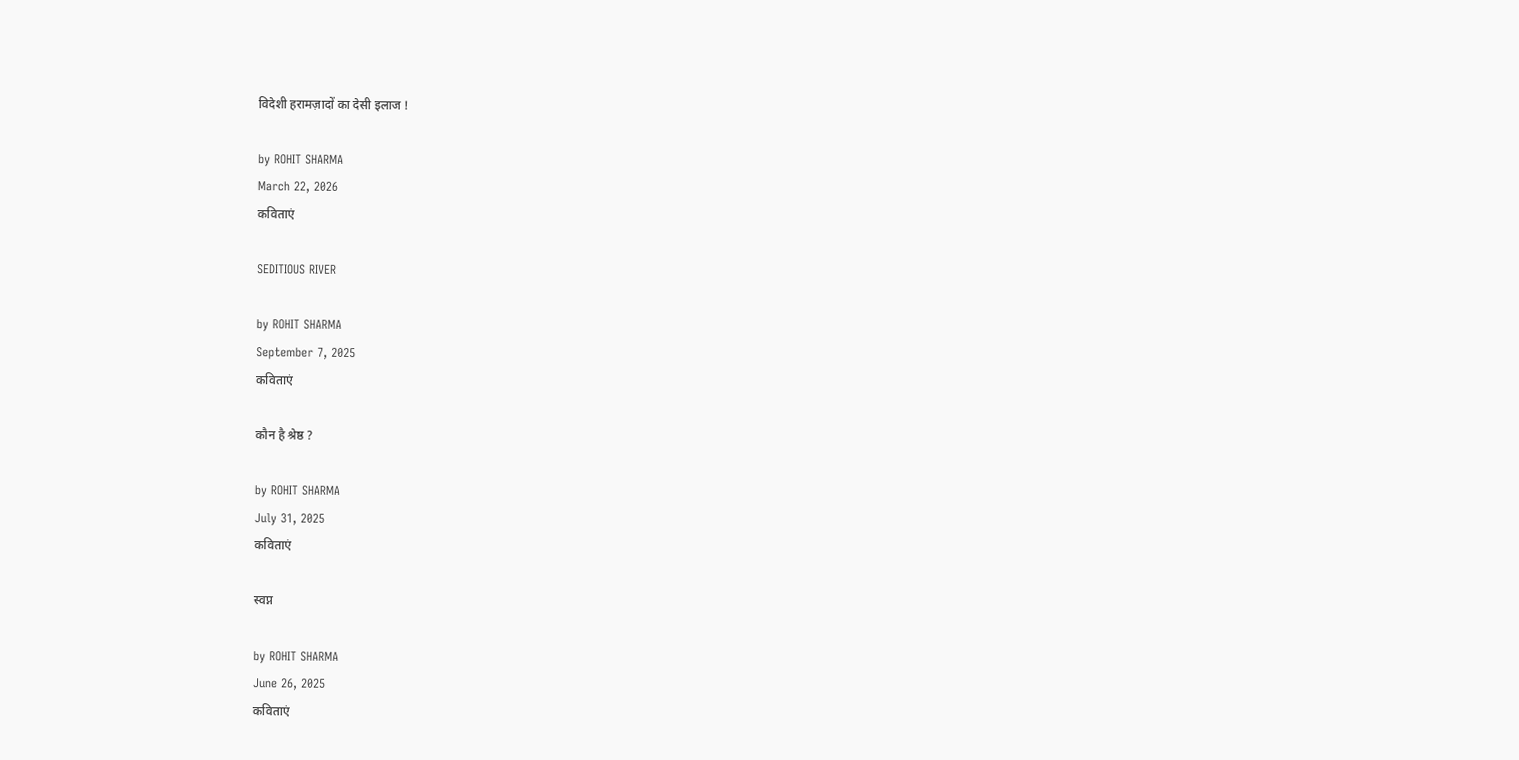विदेशी हरामज़ादों का देसी इलाज !

by ROHIT SHARMA
March 22, 2026
कविताएं

SEDITIOUS RIVER

by ROHIT SHARMA
September 7, 2025
कविताएं

कौन है श्रेष्ठ ?

by ROHIT SHARMA
July 31, 2025
कविताएं

स्वप्न

by ROHIT SHARMA
June 26, 2025
कविताएं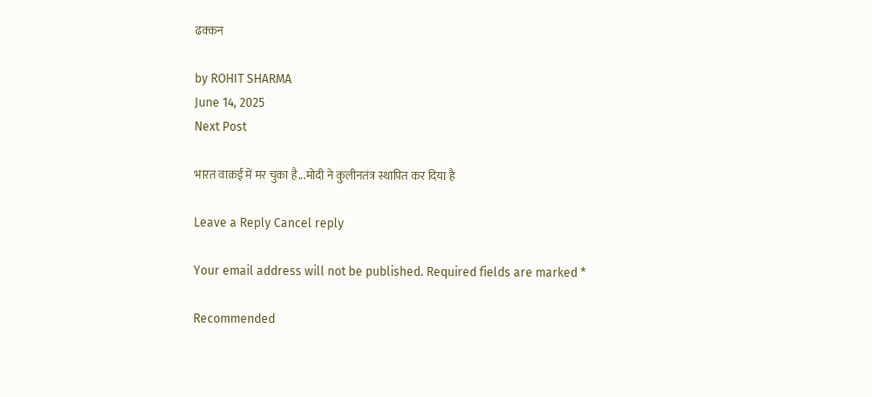ढक्कन

by ROHIT SHARMA
June 14, 2025
Next Post

भारत वाक़ई में मर चुका है...मोदी ने कुलीनतंत्र स्थापित कर दिया है

Leave a Reply Cancel reply

Your email address will not be published. Required fields are marked *

Recommended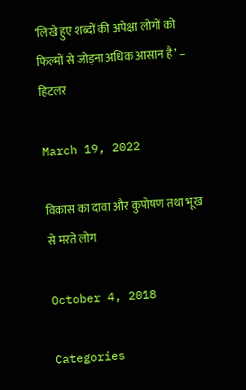‘लिखे हुए शब्दों की अपेक्षा लोगों को फिल्मों से जोड़ना अधिक आसान है’ – हिटलर

March 19, 2022

विकास का दावा और कुपोषण तथा भूख से मरते लोग

October 4, 2018

Categories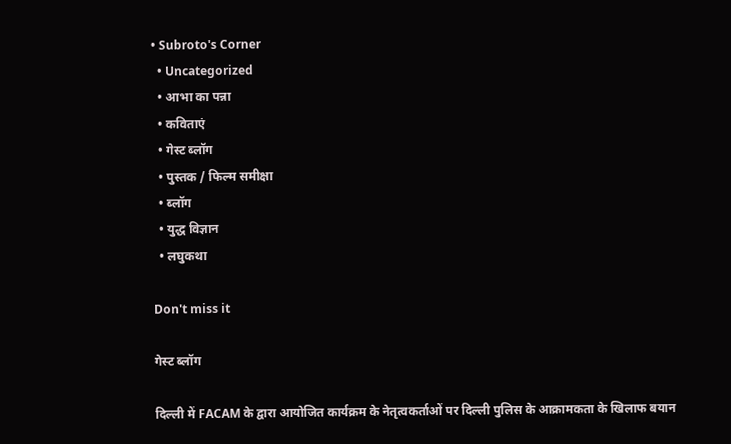• Subroto's Corner
  • Uncategorized
  • आभा का पन्ना
  • कविताएं
  • गेस्ट ब्लॉग
  • पुस्तक / फिल्म समीक्षा
  • ब्लॉग
  • युद्ध विज्ञान
  • लघुकथा

Don't miss it

गेस्ट ब्लॉग

दिल्ली में FACAM के द्वारा आयोजित कार्यक्रम के नेतृत्वकर्ताओं पर दिल्ली पुलिस के आक्रामकता के खिलाफ बयान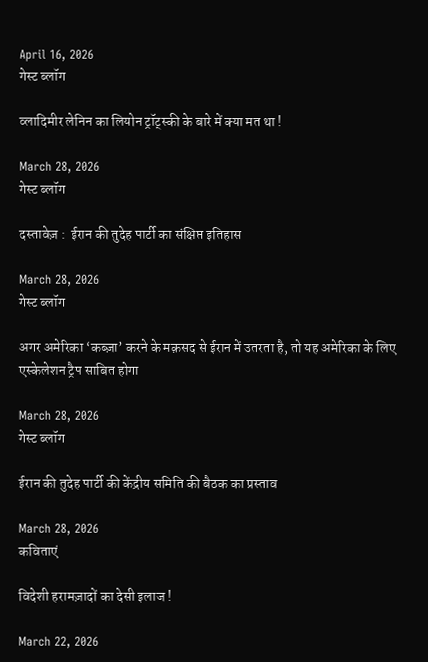April 16, 2026
गेस्ट ब्लॉग

व्लादिमीर लेनिन का लियोन ट्रॉट्स्की के बारे में क्या मत था !

March 28, 2026
गेस्ट ब्लॉग

दस्तावेज़ :  ईरान की तुदेह पार्टी का संक्षिप्त इतिहास

March 28, 2026
गेस्ट ब्लॉग

अगर अमेरिका ‘कब्ज़ा’ करने के मक़सद से ईरान में उतरता है, तो यह अमेरिका के लिए एस्केलेशन ट्रैप साबित होगा

March 28, 2026
गेस्ट ब्लॉग

ईरान की तुदेह पार्टी की केंद्रीय समिति की बैठक का प्रस्ताव

March 28, 2026
कविताएं

विदेशी हरामज़ादों का देसी इलाज !

March 22, 2026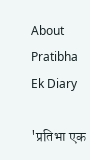About Pratibha Ek Diary

'प्रतिभा एक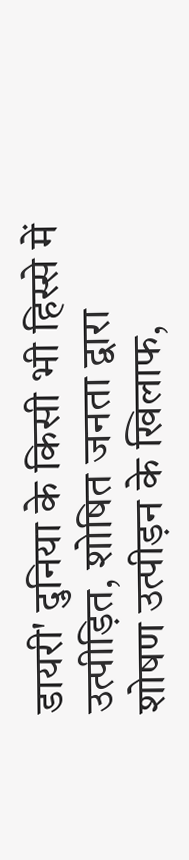डायरी' दुनिया के किसी भी हिस्से में उत्पीड़ित, शोषित जनता द्वारा शोषण उत्पीड़न के खिलाफ,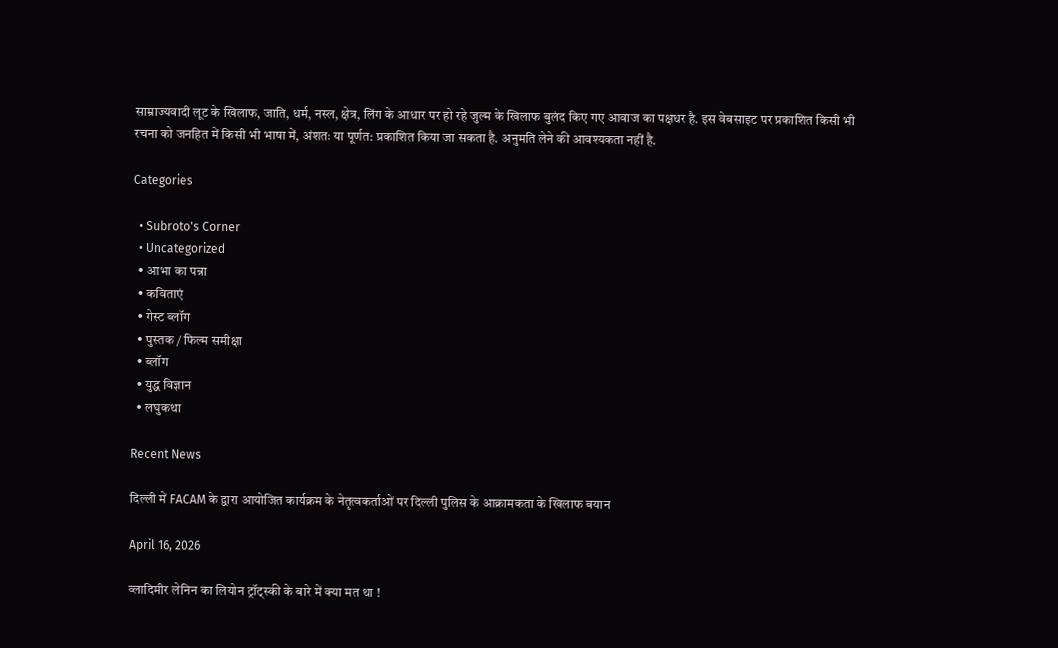साम्राज्यवादी लूट के खिलाफ, जाति, धर्म, नस्ल, क्षेत्र, लिंग के आधार पर हो रहे जुल्म के खिलाफ बुलंद किए गए आवाज का पक्षधर है. इस वेबसाइट पर प्रकाशित किसी भी रचना को जनहित में किसी भी भाषा में, अंशतः या पूर्णत: प्रकाशित किया जा सकता है. अनुमति लेने की आवश्यकता नहीं है.

Categories

  • Subroto's Corner
  • Uncategorized
  • आभा का पन्ना
  • कविताएं
  • गेस्ट ब्लॉग
  • पुस्तक / फिल्म समीक्षा
  • ब्लॉग
  • युद्ध विज्ञान
  • लघुकथा

Recent News

दिल्ली में FACAM के द्वारा आयोजित कार्यक्रम के नेतृत्वकर्ताओं पर दिल्ली पुलिस के आक्रामकता के खिलाफ बयान

April 16, 2026

व्लादिमीर लेनिन का लियोन ट्रॉट्स्की के बारे में क्या मत था !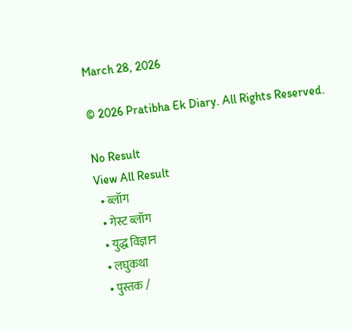March 28, 2026

© 2026 Pratibha Ek Diary. All Rights Reserved.

No Result
View All Result
  • ब्लॉग
  • गेस्ट ब्लॉग
  • युद्ध विज्ञान
  • लघुकथा
  • पुस्तक /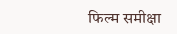फिल्म समीक्षा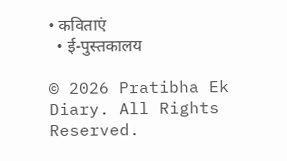• कविताएं
  • ई-पुस्तकालय

© 2026 Pratibha Ek Diary. All Rights Reserved.